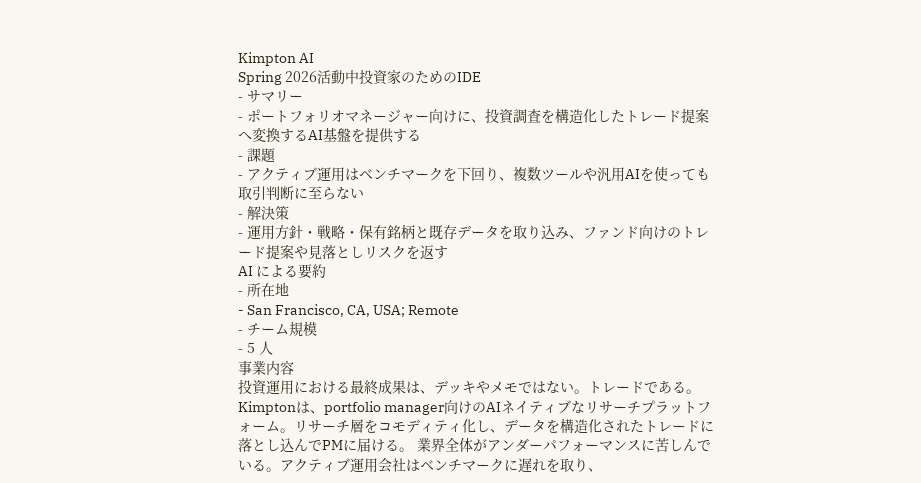Kimpton AI
Spring 2026活動中投資家のためのIDE
- サマリー
- ポートフォリオマネージャー向けに、投資調査を構造化したトレード提案へ変換するAI基盤を提供する
- 課題
- アクティブ運用はベンチマークを下回り、複数ツールや汎用AIを使っても取引判断に至らない
- 解決策
- 運用方針・戦略・保有銘柄と既存データを取り込み、ファンド向けのトレード提案や見落としリスクを返す
AI による要約
- 所在地
- San Francisco, CA, USA; Remote
- チーム規模
- 5 人
事業内容
投資運用における最終成果は、デッキやメモではない。トレードである。 Kimptonは、portfolio manager向けのAIネイティブなリサーチプラットフォーム。リサーチ層をコモディティ化し、データを構造化されたトレードに落とし込んでPMに届ける。 業界全体がアンダーパフォーマンスに苦しんでいる。アクティブ運用会社はベンチマークに遅れを取り、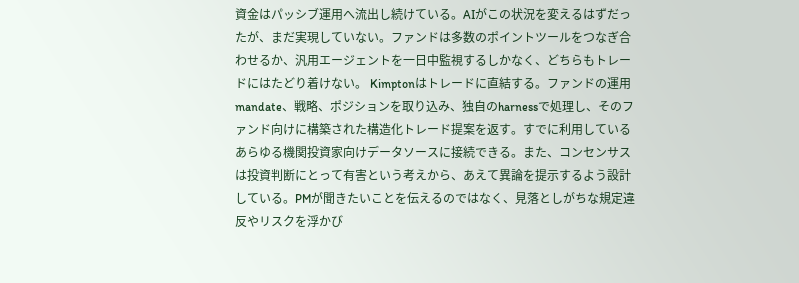資金はパッシブ運用へ流出し続けている。AIがこの状況を変えるはずだったが、まだ実現していない。ファンドは多数のポイントツールをつなぎ合わせるか、汎用エージェントを一日中監視するしかなく、どちらもトレードにはたどり着けない。 Kimptonはトレードに直結する。ファンドの運用 mandate、戦略、ポジションを取り込み、独自のharnessで処理し、そのファンド向けに構築された構造化トレード提案を返す。すでに利用しているあらゆる機関投資家向けデータソースに接続できる。また、コンセンサスは投資判断にとって有害という考えから、あえて異論を提示するよう設計している。PMが聞きたいことを伝えるのではなく、見落としがちな規定違反やリスクを浮かび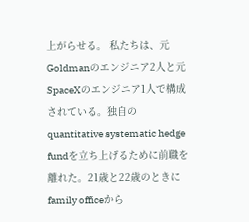上がらせる。 私たちは、元Goldmanのエンジニア2人と元SpaceXのエンジニア1人で構成されている。独自のquantitative systematic hedge fundを立ち上げるために前職を離れた。21歳と22歳のときにfamily officeから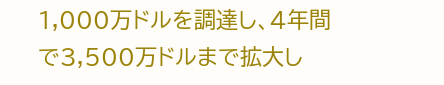1,000万ドルを調達し、4年間で3,500万ドルまで拡大し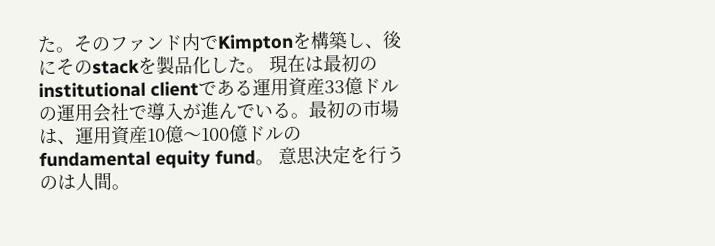た。そのファンド内でKimptonを構築し、後にそのstackを製品化した。 現在は最初のinstitutional clientである運用資産33億ドルの運用会社で導入が進んでいる。最初の市場は、運用資産10億〜100億ドルのfundamental equity fund。 意思決定を行うのは人間。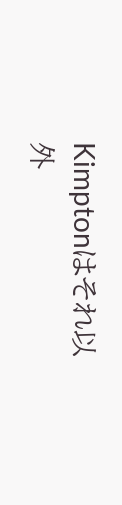Kimptonはそれ以外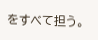をすべて担う。